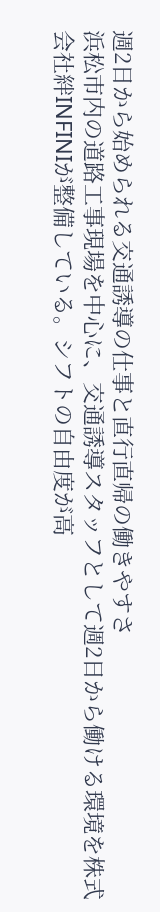週2日から始められる交通誘導の仕事と直行直帰の働きやすさ
浜松市内の道路工事現場を中心に、交通誘導スタッフとして週2日から働ける環境を株式会社絆INFINIが整備している。シフトの自由度が高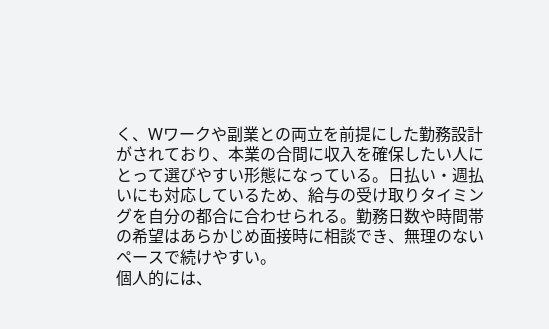く、Wワークや副業との両立を前提にした勤務設計がされており、本業の合間に収入を確保したい人にとって選びやすい形態になっている。日払い・週払いにも対応しているため、給与の受け取りタイミングを自分の都合に合わせられる。勤務日数や時間帯の希望はあらかじめ面接時に相談でき、無理のないペースで続けやすい。
個人的には、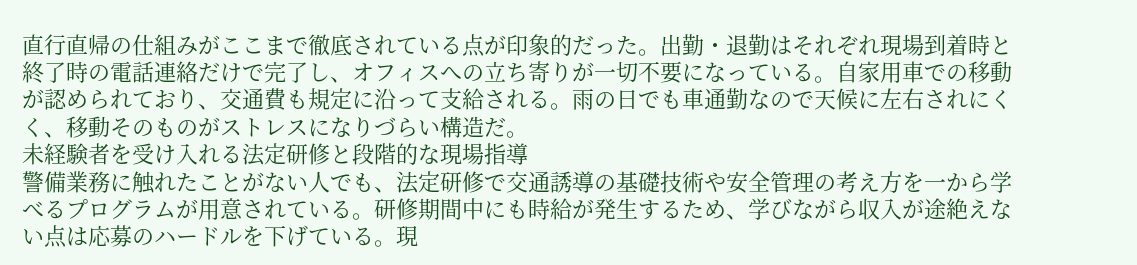直行直帰の仕組みがここまで徹底されている点が印象的だった。出勤・退勤はそれぞれ現場到着時と終了時の電話連絡だけで完了し、オフィスへの立ち寄りが一切不要になっている。自家用車での移動が認められており、交通費も規定に沿って支給される。雨の日でも車通勤なので天候に左右されにくく、移動そのものがストレスになりづらい構造だ。
未経験者を受け入れる法定研修と段階的な現場指導
警備業務に触れたことがない人でも、法定研修で交通誘導の基礎技術や安全管理の考え方を一から学べるプログラムが用意されている。研修期間中にも時給が発生するため、学びながら収入が途絶えない点は応募のハードルを下げている。現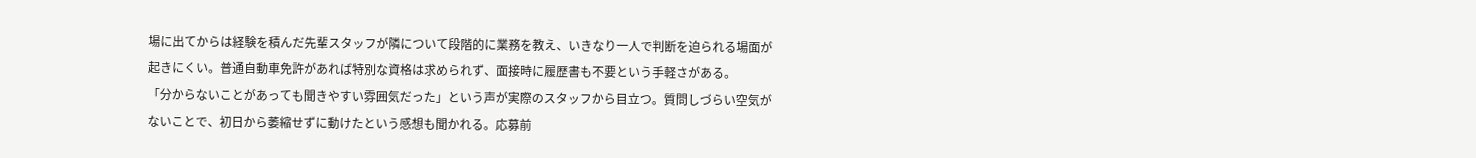場に出てからは経験を積んだ先輩スタッフが隣について段階的に業務を教え、いきなり一人で判断を迫られる場面が起きにくい。普通自動車免許があれば特別な資格は求められず、面接時に履歴書も不要という手軽さがある。
「分からないことがあっても聞きやすい雰囲気だった」という声が実際のスタッフから目立つ。質問しづらい空気がないことで、初日から萎縮せずに動けたという感想も聞かれる。応募前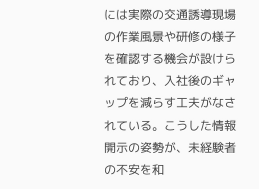には実際の交通誘導現場の作業風景や研修の様子を確認する機会が設けられており、入社後のギャップを減らす工夫がなされている。こうした情報開示の姿勢が、未経験者の不安を和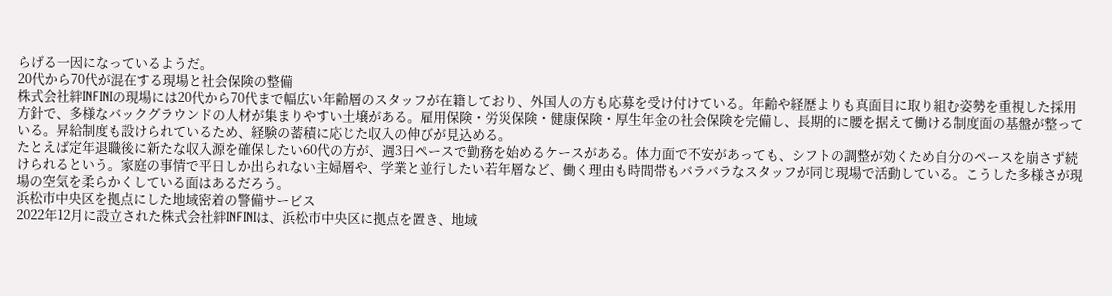らげる一因になっているようだ。
20代から70代が混在する現場と社会保険の整備
株式会社絆INFINIの現場には20代から70代まで幅広い年齢層のスタッフが在籍しており、外国人の方も応募を受け付けている。年齢や経歴よりも真面目に取り組む姿勢を重視した採用方針で、多様なバックグラウンドの人材が集まりやすい土壌がある。雇用保険・労災保険・健康保険・厚生年金の社会保険を完備し、長期的に腰を据えて働ける制度面の基盤が整っている。昇給制度も設けられているため、経験の蓄積に応じた収入の伸びが見込める。
たとえば定年退職後に新たな収入源を確保したい60代の方が、週3日ペースで勤務を始めるケースがある。体力面で不安があっても、シフトの調整が効くため自分のペースを崩さず続けられるという。家庭の事情で平日しか出られない主婦層や、学業と並行したい若年層など、働く理由も時間帯もバラバラなスタッフが同じ現場で活動している。こうした多様さが現場の空気を柔らかくしている面はあるだろう。
浜松市中央区を拠点にした地域密着の警備サービス
2022年12月に設立された株式会社絆INFINIは、浜松市中央区に拠点を置き、地域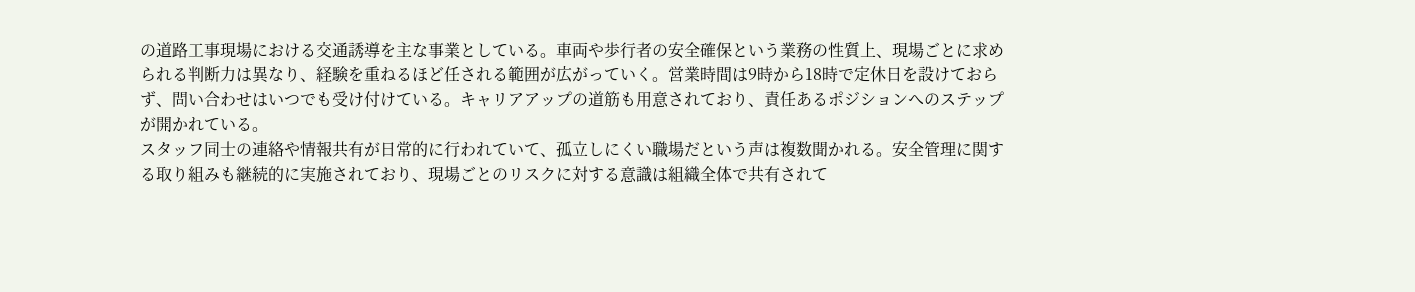の道路工事現場における交通誘導を主な事業としている。車両や歩行者の安全確保という業務の性質上、現場ごとに求められる判断力は異なり、経験を重ねるほど任される範囲が広がっていく。営業時間は9時から18時で定休日を設けておらず、問い合わせはいつでも受け付けている。キャリアアップの道筋も用意されており、責任あるポジションへのステップが開かれている。
スタッフ同士の連絡や情報共有が日常的に行われていて、孤立しにくい職場だという声は複数聞かれる。安全管理に関する取り組みも継続的に実施されており、現場ごとのリスクに対する意識は組織全体で共有されて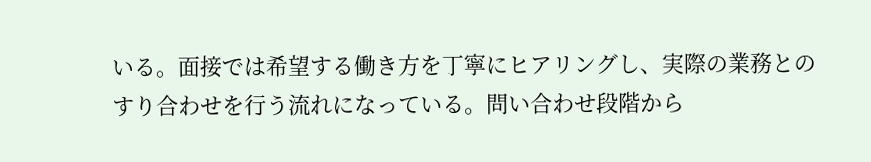いる。面接では希望する働き方を丁寧にヒアリングし、実際の業務とのすり合わせを行う流れになっている。問い合わせ段階から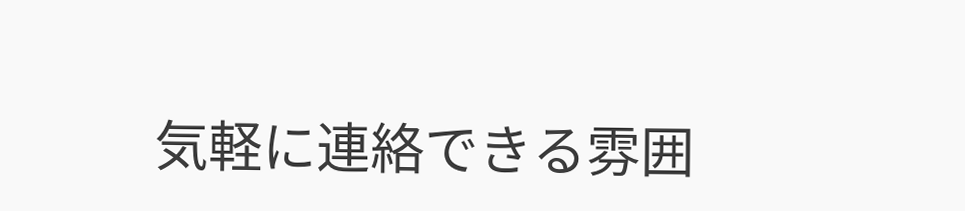気軽に連絡できる雰囲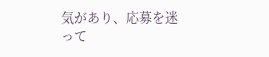気があり、応募を迷って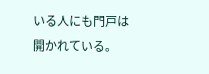いる人にも門戸は開かれている。